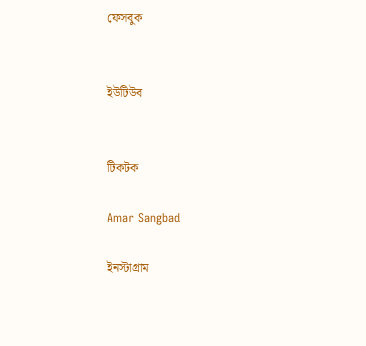ফেসবুক


ইউটিউব


টিকটক

Amar Sangbad

ইনস্টাগ্রাম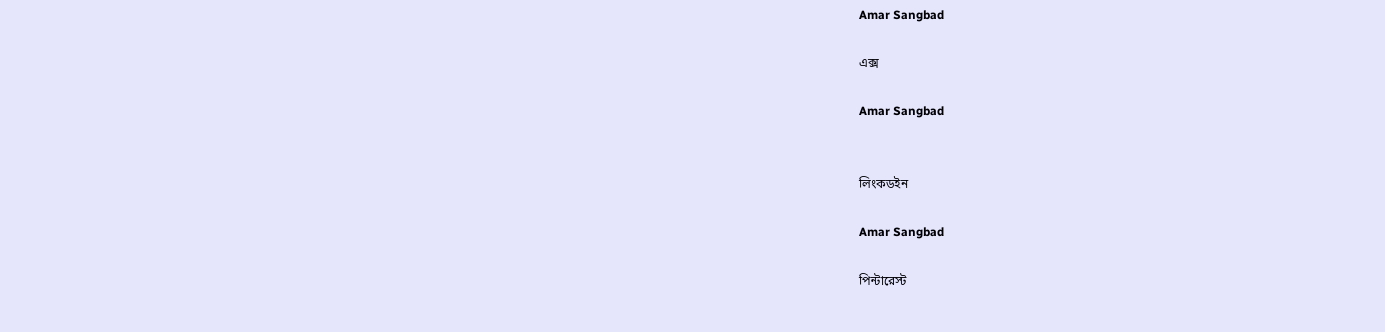Amar Sangbad

এক্স

Amar Sangbad


লিংকডইন

Amar Sangbad

পিন্টারেস্ট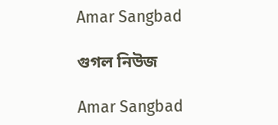Amar Sangbad

গুগল নিউজ

Amar Sangbad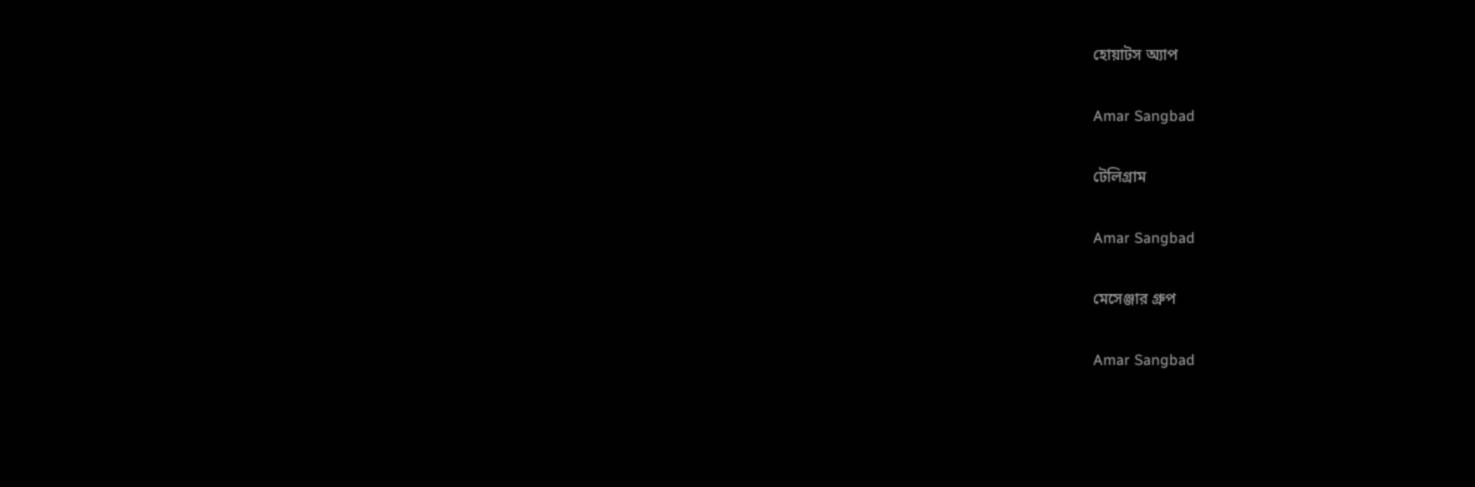হোয়াটস অ্যাপ

Amar Sangbad

টেলিগ্রাম

Amar Sangbad

মেসেঞ্জার গ্রুপ

Amar Sangbad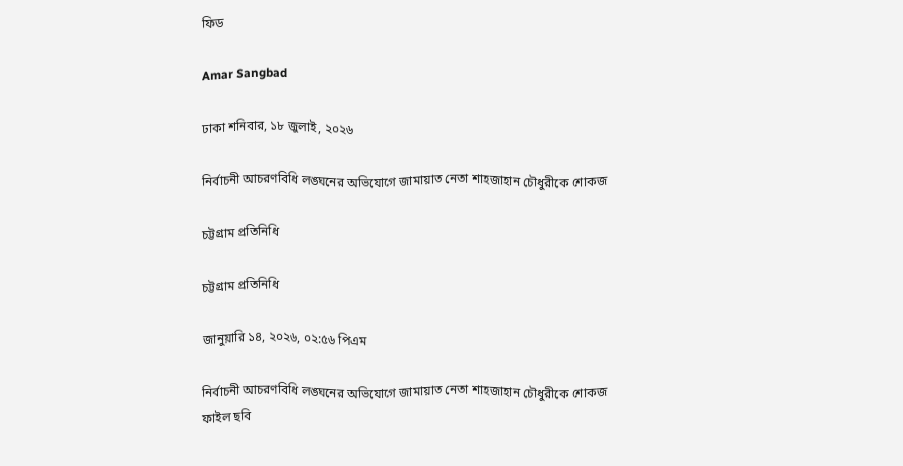ফিড

Amar Sangbad

ঢাকা শনিবার, ১৮ জুলাই, ২০২৬

নির্বাচনী আচরণবিধি লঙ্ঘনের অভিযোগে জামায়াত নেতা শাহজাহান চৌধুরীকে শোকজ

চট্টগ্রাম প্রতিনিধি

চট্টগ্রাম প্রতিনিধি

জানুয়ারি ১৪, ২০২৬, ০২:৫৬ পিএম

নির্বাচনী আচরণবিধি লঙ্ঘনের অভিযোগে জামায়াত নেতা শাহজাহান চৌধুরীকে শোকজ
ফাইল ছবি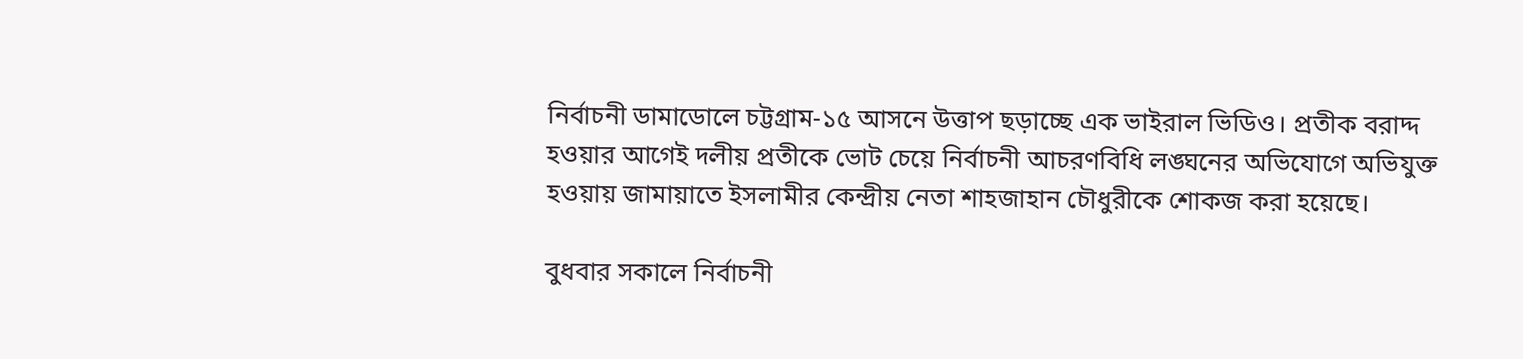নির্বাচনী ডামাডোলে চট্টগ্রাম-১৫ আসনে উত্তাপ ছড়াচ্ছে এক ভাইরাল ভিডিও। প্রতীক বরাদ্দ হওয়ার আগেই দলীয় প্রতীকে ভোট চেয়ে নির্বাচনী আচরণবিধি লঙ্ঘনের অভিযোগে অভিযুক্ত হওয়ায় জামায়াতে ইসলামীর কেন্দ্রীয় নেতা শাহজাহান চৌধুরীকে শোকজ করা হয়েছে।

বুধবার সকালে নির্বাচনী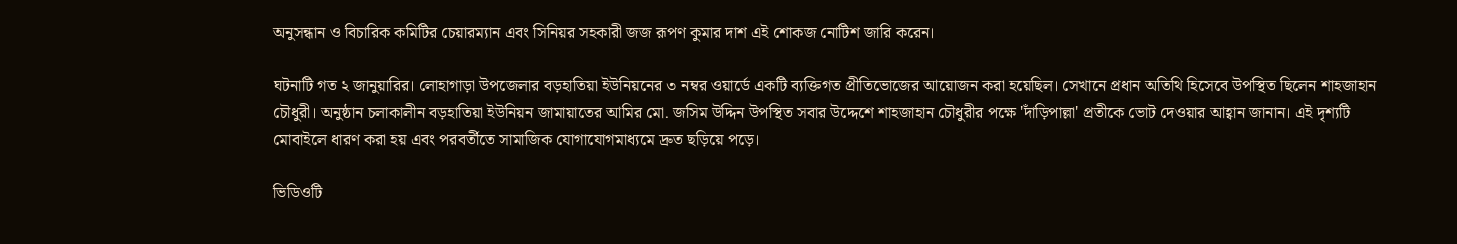অনুসন্ধান ও বিচারিক কমিটির চেয়ারম্যান এবং সিনিয়র সহকারী জজ রূপণ কুমার দাশ এই শোকজ নোটিশ জারি করেন।

ঘটনাটি গত ২ জানুয়ারির। লোহাগাড়া উপজেলার বড়হাতিয়া ইউনিয়নের ৩ নম্বর ওয়ার্ডে একটি ব্যক্তিগত প্রীতিভোজের আয়োজন করা হয়েছিল। সেখানে প্রধান অতিথি হিসেবে উপস্থিত ছিলেন শাহজাহান চৌধুরী। অনুষ্ঠান চলাকালীন বড়হাতিয়া ইউনিয়ন জামায়াতের আমির মো. জসিম উদ্দিন উপস্থিত সবার উদ্দেশে শাহজাহান চৌধুরীর পক্ষে 'দাঁড়িপাল্লা' প্রতীকে ভোট দেওয়ার আহ্বান জানান। এই দৃশ্যটি মোবাইলে ধারণ করা হয় এবং পরবর্তীতে সামাজিক যোগাযোগমাধ্যমে দ্রুত ছড়িয়ে পড়ে।

ভিডিওটি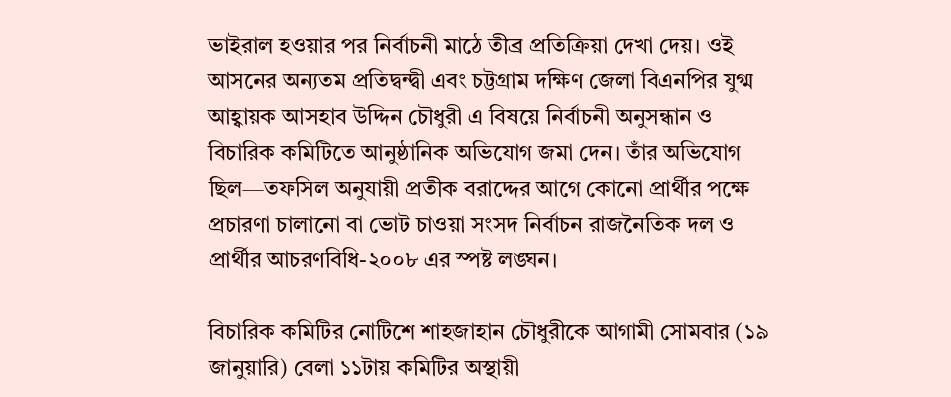ভাইরাল হওয়ার পর নির্বাচনী মাঠে তীব্র প্রতিক্রিয়া দেখা দেয়। ওই আসনের অন্যতম প্রতিদ্বন্দ্বী এবং চট্টগ্রাম দক্ষিণ জেলা বিএনপির যুগ্ম আহ্বায়ক আসহাব উদ্দিন চৌধুরী এ বিষয়ে নির্বাচনী অনুসন্ধান ও বিচারিক কমিটিতে আনুষ্ঠানিক অভিযোগ জমা দেন। তাঁর অভিযোগ ছিল—তফসিল অনুযায়ী প্রতীক বরাদ্দের আগে কোনো প্রার্থীর পক্ষে প্রচারণা চালানো বা ভোট চাওয়া সংসদ নির্বাচন রাজনৈতিক দল ও প্রার্থীর আচরণবিধি-২০০৮ এর স্পষ্ট লঙ্ঘন।

বিচারিক কমিটির নোটিশে শাহজাহান চৌধুরীকে আগামী সোমবার (১৯ জানুয়ারি) বেলা ১১টায় কমিটির অস্থায়ী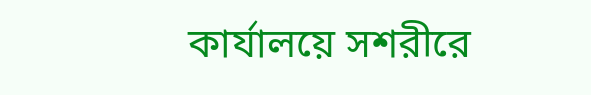কার্যালয়ে সশরীরে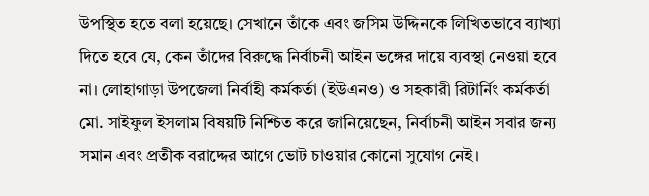উপস্থিত হতে বলা হয়েছে। সেখানে তাঁকে এবং জসিম উদ্দিনকে লিখিতভাবে ব্যাখ্যা দিতে হবে যে, কেন তাঁদের বিরুদ্ধে নির্বাচনী আইন ভঙ্গের দায়ে ব্যবস্থা নেওয়া হবে না। লোহাগাড়া উপজেলা নির্বাহী কর্মকর্তা (ইউএনও) ও সহকারী রিটার্নিং কর্মকর্তা মো. সাইফুল ইসলাম বিষয়টি নিশ্চিত করে জানিয়েছেন, নির্বাচনী আইন সবার জন্য সমান এবং প্রতীক বরাদ্দের আগে ভোট চাওয়ার কোনো সুযোগ নেই।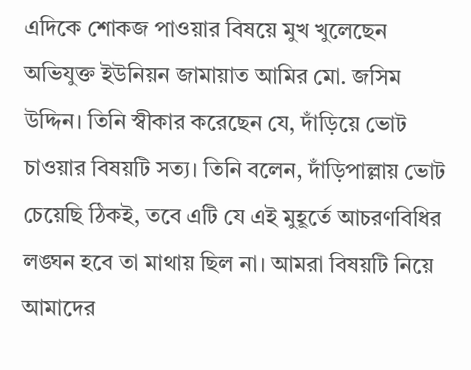এদিকে শোকজ পাওয়ার বিষয়ে মুখ খুলেছেন অভিযুক্ত ইউনিয়ন জামায়াত আমির মো. জসিম উদ্দিন। তিনি স্বীকার করেছেন যে, দাঁড়িয়ে ভোট চাওয়ার বিষয়টি সত্য। তিনি বলেন, দাঁড়িপাল্লায় ভোট চেয়েছি ঠিকই, তবে এটি যে এই মুহূর্তে আচরণবিধির লঙ্ঘন হবে তা মাথায় ছিল না। আমরা বিষয়টি নিয়ে আমাদের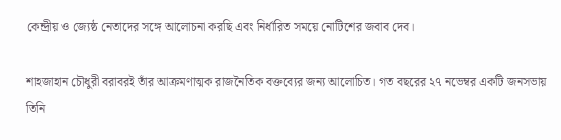কেন্দ্রীয় ও জ্যেষ্ঠ নেতাদের সঙ্গে আলোচনা করছি এবং নির্ধারিত সময়ে নোটিশের জবাব দেব।

শাহজাহান চৌধুরী বরাবরই তাঁর আক্রমণাত্মক রাজনৈতিক বক্তব্যের জন্য আলোচিত। গত বছরের ২৭ নভেম্বর একটি জনসভায় তিনি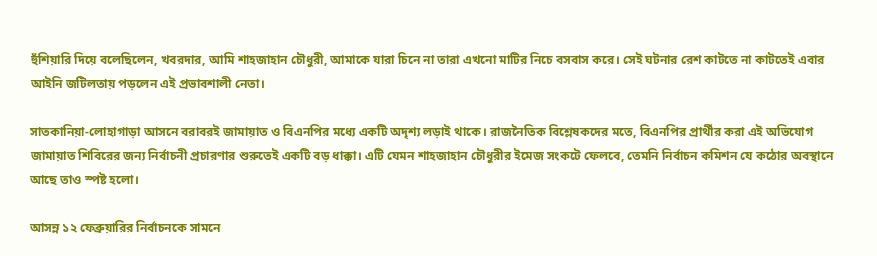হুঁশিয়ারি দিয়ে বলেছিলেন, খবরদার, আমি শাহজাহান চৌধুরী, আমাকে যারা চিনে না তারা এখনো মাটির নিচে বসবাস করে। সেই ঘটনার রেশ কাটতে না কাটতেই এবার আইনি জটিলতায় পড়লেন এই প্রভাবশালী নেতা।

সাতকানিয়া-লোহাগাড়া আসনে বরাবরই জামায়াত ও বিএনপির মধ্যে একটি অদৃশ্য লড়াই থাকে। রাজনৈতিক বিশ্লেষকদের মতে, বিএনপির প্রার্থীর করা এই অভিযোগ জামায়াত শিবিরের জন্য নির্বাচনী প্রচারণার শুরুতেই একটি বড় ধাক্কা। এটি যেমন শাহজাহান চৌধুরীর ইমেজ সংকটে ফেলবে, তেমনি নির্বাচন কমিশন যে কঠোর অবস্থানে আছে তাও স্পষ্ট হলো।

আসন্ন ১২ ফেব্রুয়ারির নির্বাচনকে সামনে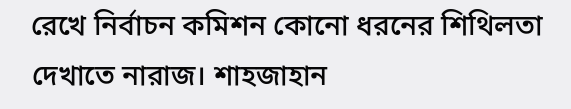রেখে নির্বাচন কমিশন কোনো ধরনের শিথিলতা দেখাতে নারাজ। শাহজাহান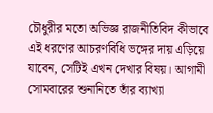চৌধুরীর মতো অভিজ্ঞ রাজনীতিবিদ কীভাবে এই ধরণের আচরণবিধি ভঙ্গের দায় এড়িয়ে যাবেন, সেটিই এখন দেখার বিষয়। আগামী সোমবারের শুনানিতে তাঁর ব্যাখ্যা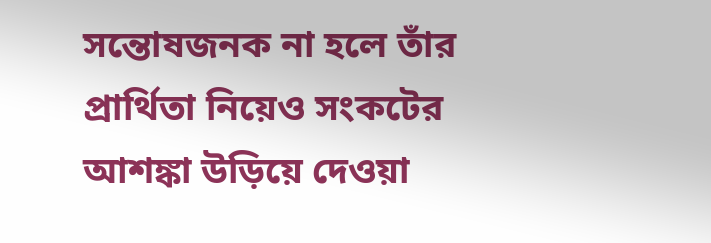সন্তোষজনক না হলে তাঁর প্রার্থিতা নিয়েও সংকটের আশঙ্কা উড়িয়ে দেওয়া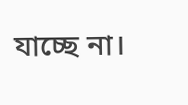যাচ্ছে না।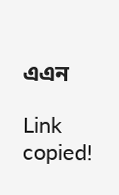এএন

Link copied!